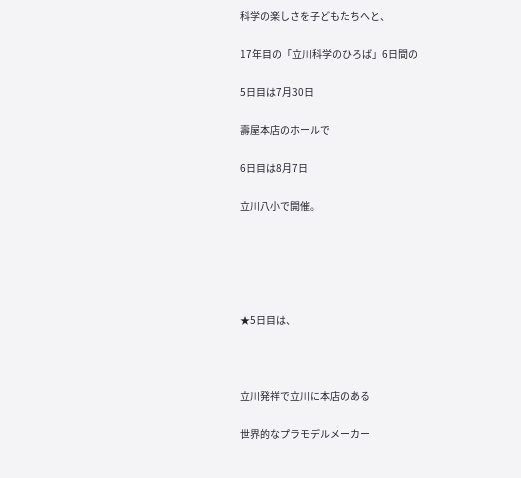科学の楽しさを子どもたちへと、

17年目の「立川科学のひろば」6日間の

5日目は7月30日

壽屋本店のホールで

6日目は8月7日

立川八小で開催。





★5日目は、



立川発祥で立川に本店のある

世界的なプラモデルメーカー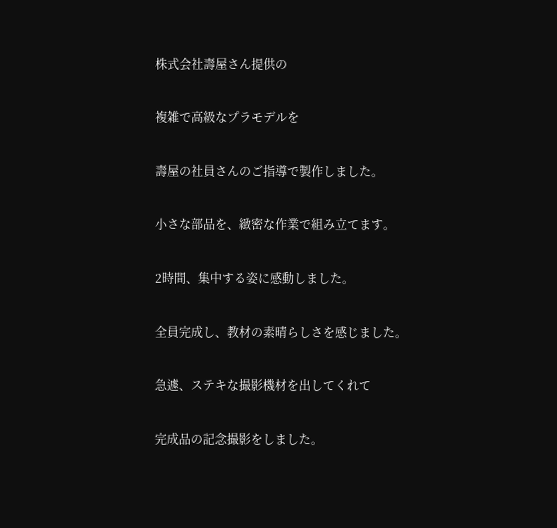株式会社壽屋さん提供の

複雑で高級なプラモデルを

壽屋の社員さんのご指導で製作しました。

小さな部品を、緻密な作業で組み立てます。

2時間、集中する姿に感動しました。

全員完成し、教材の素晴らしさを感じました。

急遽、ステキな撮影機材を出してくれて

完成品の記念撮影をしました。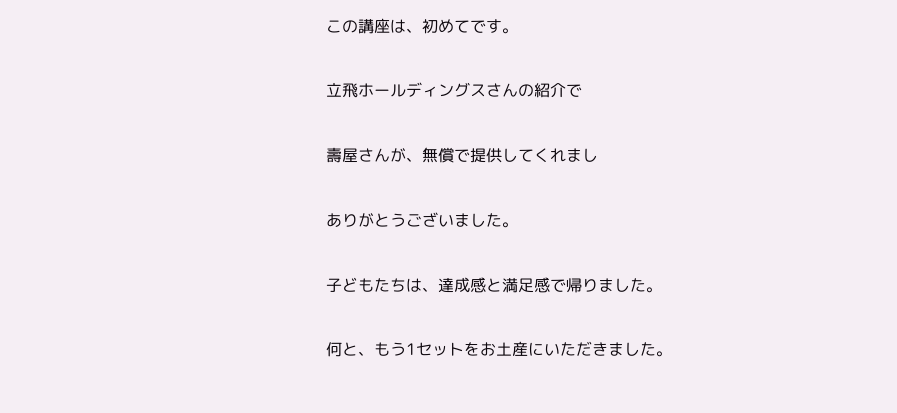この講座は、初めてです。

立飛ホールディングスさんの紹介で

壽屋さんが、無償で提供してくれまし

ありがとうございました。

子どもたちは、達成感と満足感で帰りました。

何と、もう1セットをお土産にいただきました。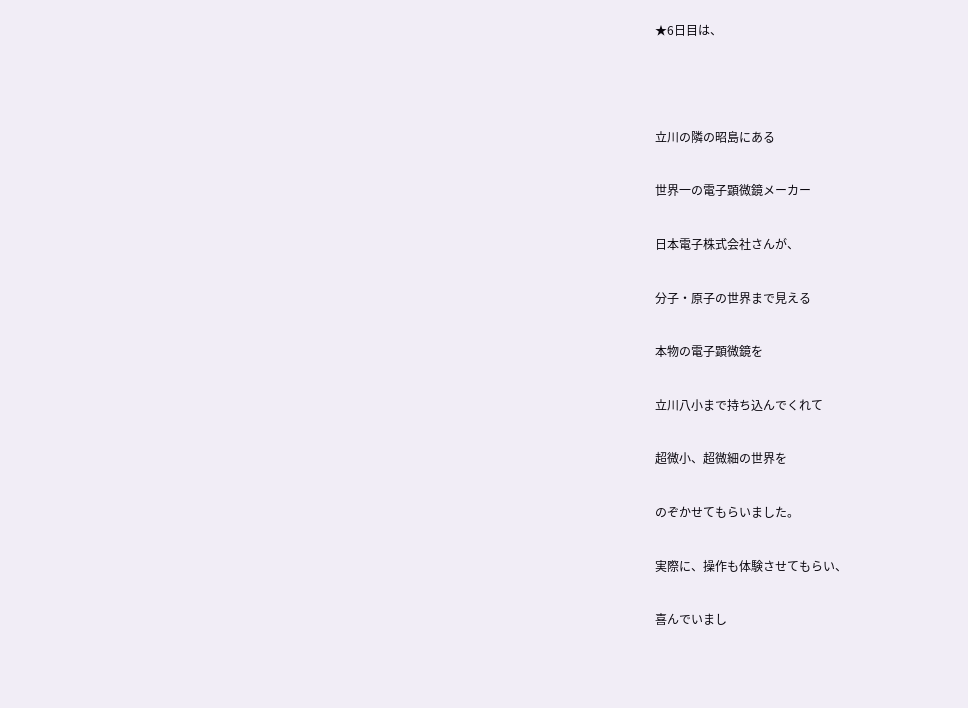★6日目は、



立川の隣の昭島にある

世界一の電子顕微鏡メーカー

日本電子株式会社さんが、

分子・原子の世界まで見える

本物の電子顕微鏡を

立川八小まで持ち込んでくれて

超微小、超微細の世界を

のぞかせてもらいました。

実際に、操作も体験させてもらい、

喜んでいまし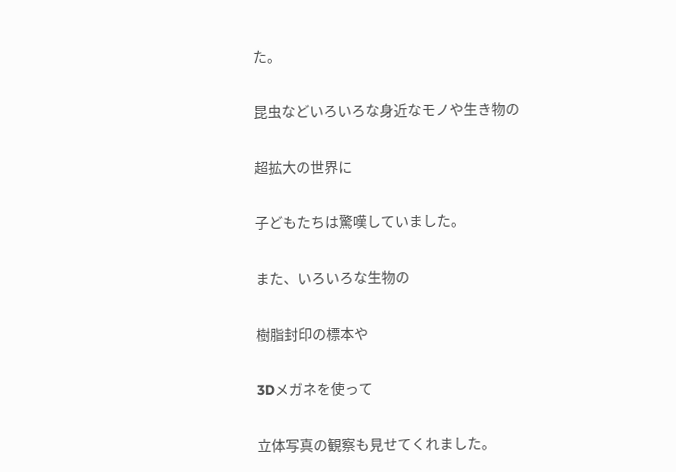た。

昆虫などいろいろな身近なモノや生き物の

超拡大の世界に

子どもたちは驚嘆していました。

また、いろいろな生物の

樹脂封印の標本や

3Dメガネを使って

立体写真の観察も見せてくれました。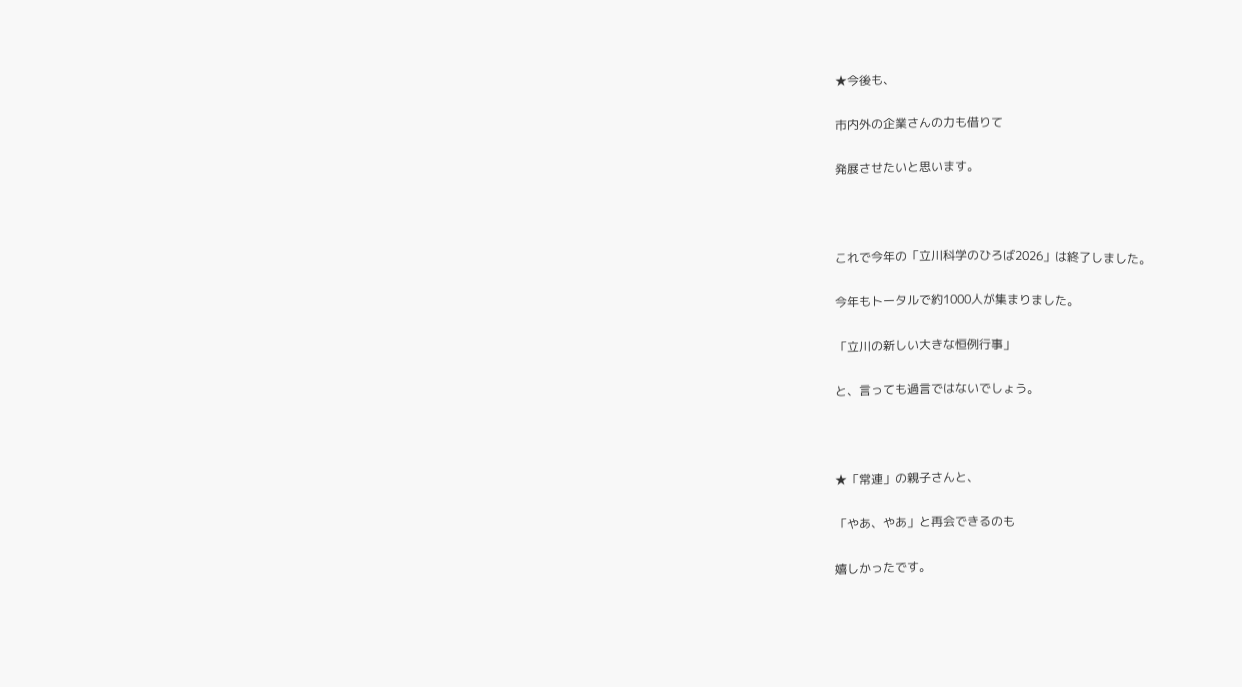★今後も、

市内外の企業さんの力も借りて

発展させたいと思います。



これで今年の「立川科学のひろば2026」は終了しました。

今年もトータルで約1000人が集まりました。

「立川の新しい大きな恒例行事」

と、言っても過言ではないでしょう。



★「常連」の親子さんと、

「やあ、やあ」と再会できるのも

嬉しかったです。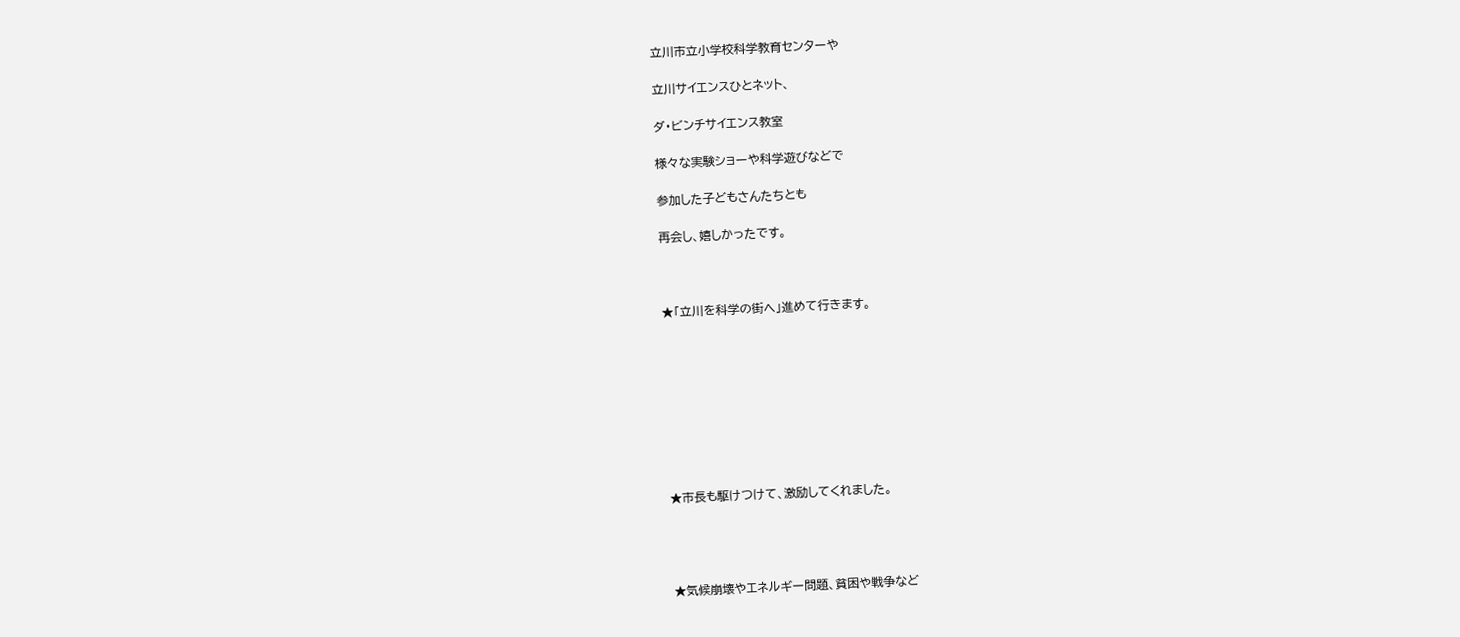立川市立小学校科学教育センターや

立川サイエンスひとネット、

ダ・ビンチサイエンス教室

様々な実験ショーや科学遊びなどで

参加した子どもさんたちとも

再会し、嬉しかったです。



★「立川を科学の街へ」進めて行きます。









★市長も駆けつけて、激励してくれました。




★気候崩壊やエネルギー問題、貧困や戦争など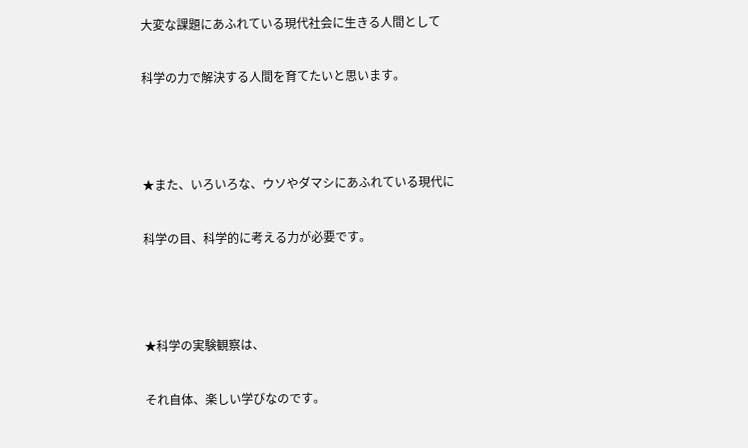大変な課題にあふれている現代社会に生きる人間として

科学の力で解決する人間を育てたいと思います。



★また、いろいろな、ウソやダマシにあふれている現代に

科学の目、科学的に考える力が必要です。



★科学の実験観察は、

それ自体、楽しい学びなのです。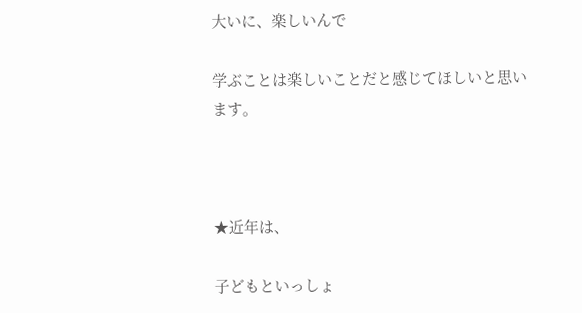大いに、楽しいんで

学ぶことは楽しいことだと感じてほしいと思います。



★近年は、

子どもといっしょ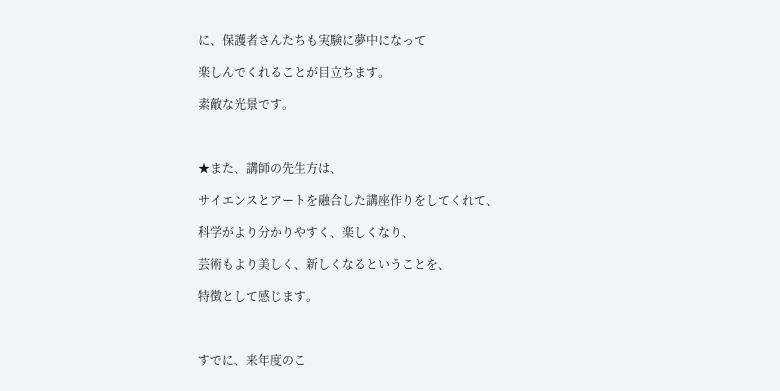に、保護者さんたちも実験に夢中になって

楽しんでくれることが目立ちます。

素敵な光景です。



★また、講師の先生方は、

サイエンスとアートを融合した講座作りをしてくれて、

科学がより分かりやすく、楽しくなり、

芸術もより美しく、新しくなるということを、

特徴として感じます。



すでに、来年度のこ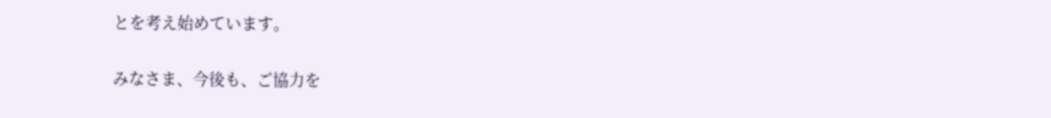とを考え始めています。

みなさま、今後も、ご協力を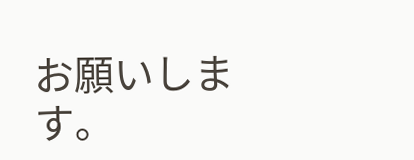お願いします。